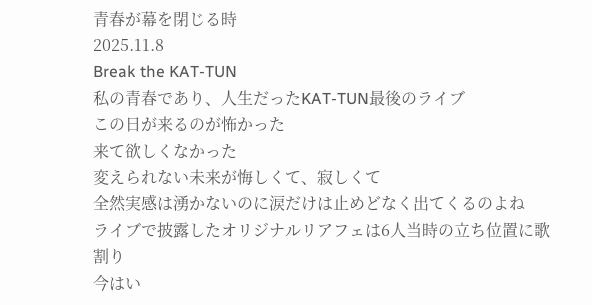青春が幕を閉じる時
2025.11.8
Break the KAT-TUN
私の青春であり、人生だったKAT-TUN最後のライブ
この日が来るのが怖かった
来て欲しくなかった
変えられない未来が悔しくて、寂しくて
全然実感は湧かないのに涙だけは止めどなく出てくるのよね
ライブで披露したオリジナルリアフェは6人当時の立ち位置に歌割り
今はい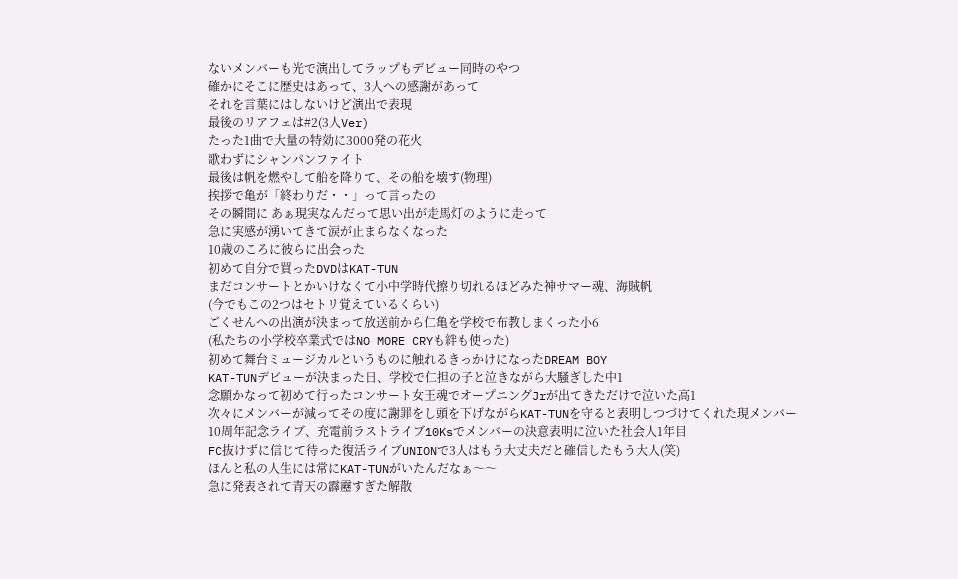ないメンバーも光で演出してラップもデビュー同時のやつ
確かにそこに歴史はあって、3人への感謝があって
それを言葉にはしないけど演出で表現
最後のリアフェは#2(3人Ver)
たった1曲で大量の特効に3000発の花火
歌わずにシャンパンファイト
最後は帆を燃やして船を降りて、その船を壊す(物理)
挨拶で亀が「終わりだ・・」って言ったの
その瞬間に あぁ現実なんだって思い出が走馬灯のように走って
急に実感が湧いてきて涙が止まらなくなった
10歳のころに彼らに出会った
初めて自分で買ったDVDはKAT-TUN
まだコンサートとかいけなくて小中学時代擦り切れるほどみた神サマー魂、海賊帆
(今でもこの2つはセトリ覚えているくらい)
ごくせんへの出演が決まって放送前から仁亀を学校で布教しまくった小6
(私たちの小学校卒業式ではNO MORE CRYも絆も使った)
初めて舞台ミュージカルというものに触れるきっかけになったDREAM BOY
KAT-TUNデビューが決まった日、学校で仁担の子と泣きながら大騒ぎした中1
念願かなって初めて行ったコンサート女王魂でオープニングJrが出てきただけで泣いた高1
次々にメンバーが減ってその度に謝罪をし頭を下げながらKAT-TUNを守ると表明しつづけてくれた現メンバー
10周年記念ライブ、充電前ラストライブ10Ksでメンバーの決意表明に泣いた社会人1年目
FC抜けずに信じて待った復活ライブUNIONで3人はもう大丈夫だと確信したもう大人(笑)
ほんと私の人生には常にKAT-TUNがいたんだなぁ〜〜
急に発表されて青天の霹靂すぎた解散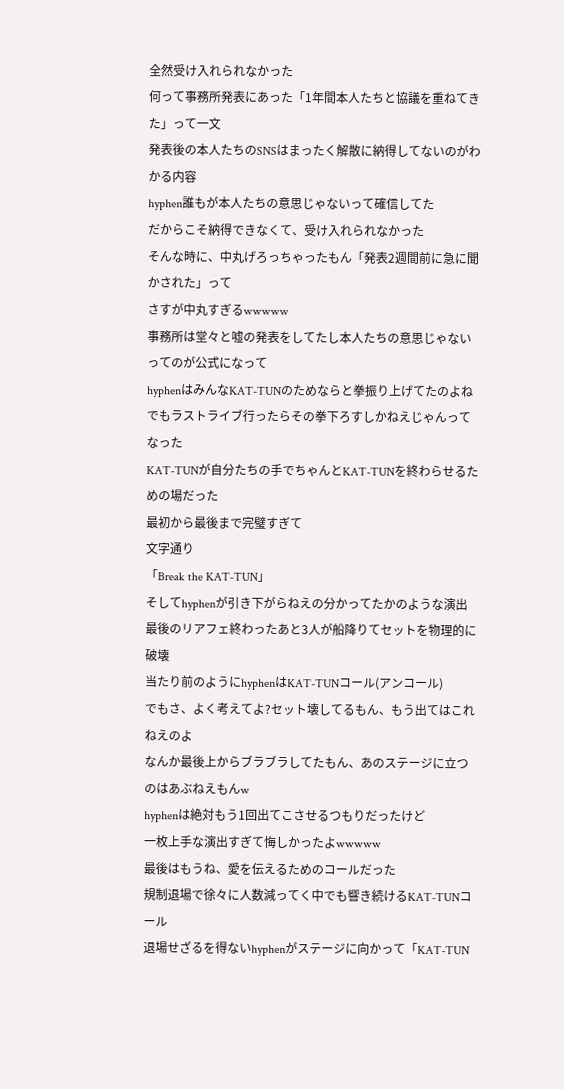全然受け入れられなかった
何って事務所発表にあった「1年間本人たちと協議を重ねてきた」って一文
発表後の本人たちのSNSはまったく解散に納得してないのがわかる内容
hyphen誰もが本人たちの意思じゃないって確信してた
だからこそ納得できなくて、受け入れられなかった
そんな時に、中丸げろっちゃったもん「発表2週間前に急に聞かされた」って
さすが中丸すぎるwwwww
事務所は堂々と嘘の発表をしてたし本人たちの意思じゃないってのが公式になって
hyphenはみんなKAT-TUNのためならと拳振り上げてたのよね
でもラストライブ行ったらその拳下ろすしかねえじゃんってなった
KAT-TUNが自分たちの手でちゃんとKAT-TUNを終わらせるための場だった
最初から最後まで完璧すぎて
文字通り
「Break the KAT-TUN」
そしてhyphenが引き下がらねえの分かってたかのような演出
最後のリアフェ終わったあと3人が船降りてセットを物理的に破壊
当たり前のようにhyphenはKAT-TUNコール(アンコール)
でもさ、よく考えてよ?セット壊してるもん、もう出てはこれねえのよ
なんか最後上からブラブラしてたもん、あのステージに立つのはあぶねえもんw
hyphenは絶対もう1回出てこさせるつもりだったけど
一枚上手な演出すぎて悔しかったよwwwww
最後はもうね、愛を伝えるためのコールだった
規制退場で徐々に人数減ってく中でも響き続けるKAT-TUNコール
退場せざるを得ないhyphenがステージに向かって「KAT-TUN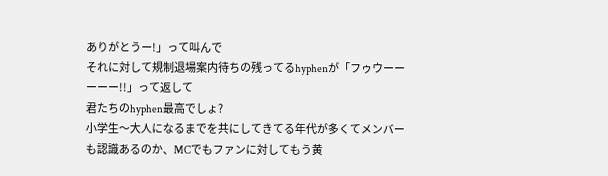ありがとうー!」って叫んで
それに対して規制退場案内待ちの残ってるhyphenが「フゥウーーーーー!!」って返して
君たちのhyphen最高でしょ?
小学生〜大人になるまでを共にしてきてる年代が多くてメンバーも認識あるのか、MCでもファンに対してもう黄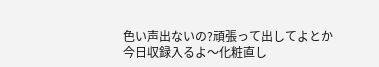色い声出ないの?頑張って出してよとか今日収録入るよ〜化粧直し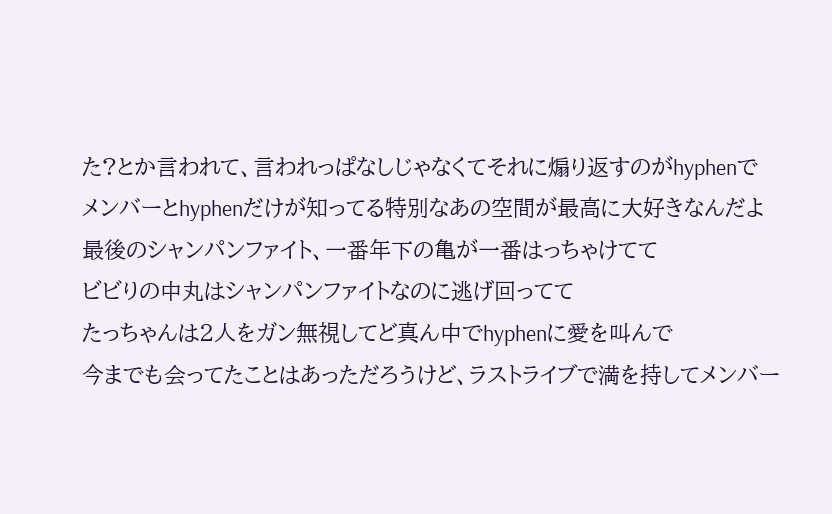た?とか言われて、言われっぱなしじゃなくてそれに煽り返すのがhyphenで
メンバーとhyphenだけが知ってる特別なあの空間が最高に大好きなんだよ
最後のシャンパンファイト、一番年下の亀が一番はっちゃけてて
ビビりの中丸はシャンパンファイトなのに逃げ回ってて
たっちゃんは2人をガン無視してど真ん中でhyphenに愛を叫んで
今までも会ってたことはあっただろうけど、ラストライブで満を持してメンバー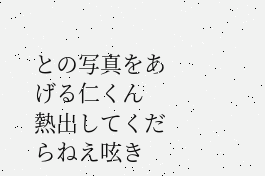との写真をあげる仁くん
熱出してくだらねえ呟き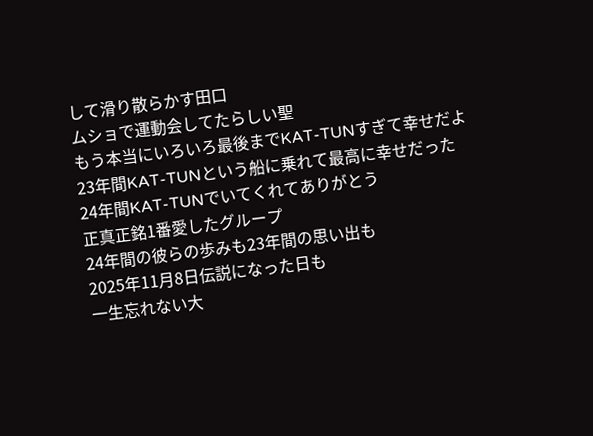して滑り散らかす田口
ムショで運動会してたらしい聖
もう本当にいろいろ最後までKAT-TUNすぎて幸せだよ
23年間KAT-TUNという船に乗れて最高に幸せだった
24年間KAT-TUNでいてくれてありがとう
正真正銘1番愛したグループ
24年間の彼らの歩みも23年間の思い出も
2025年11月8日伝説になった日も
一生忘れない大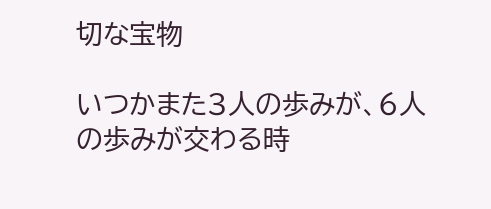切な宝物

いつかまた3人の歩みが、6人の歩みが交わる時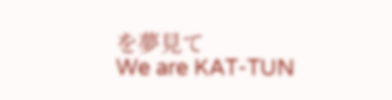を夢見て
We are KAT-TUN